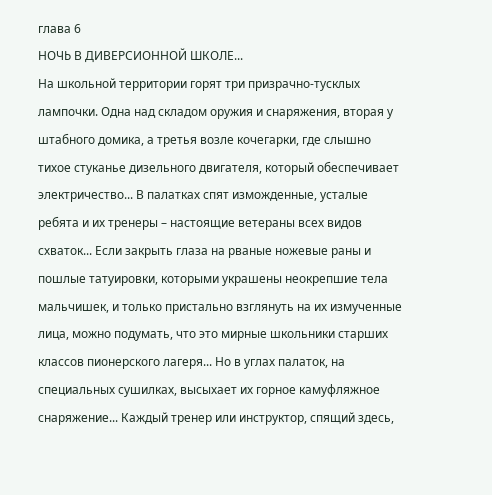глава 6
НОЧЬ В ДИВЕРСИОННОЙ ШКОЛЕ...
На школьной территории горят три призрачно-тусклых лампочки. Одна над складом оружия и снаряжения, вторая у штабного домика, а третья возле кочегарки, где слышно тихое стуканье дизельного двигателя, который обеспечивает электричество... В палатках спят изможденные, усталые ребята и их тренеры – настоящие ветераны всех видов схваток... Если закрыть глаза на рваные ножевые раны и пошлые татуировки, которыми украшены неокрепшие тела мальчишек, и только пристально взглянуть на их измученные лица, можно подумать, что это мирные школьники старших классов пионерского лагеря... Но в углах палаток, на специальных сушилках, высыхает их горное камуфляжное снаряжение... Каждый тренер или инструктор, спящий здесь,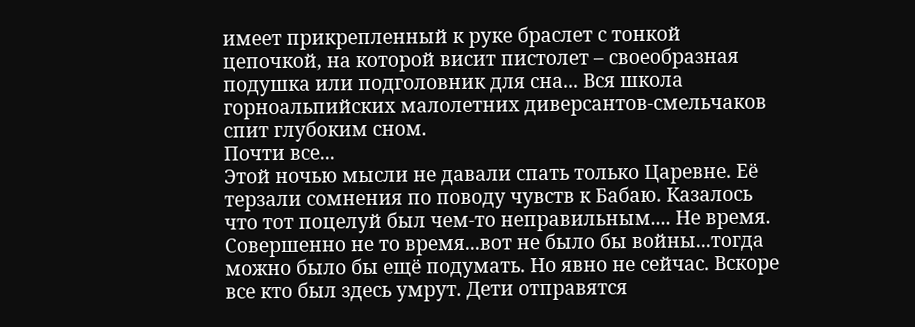имеет прикрепленный к руке браслет с тонкой цепочкой, на которой висит пистолет – своеобразная подушка или подголовник для сна... Вся школа горноальпийских малолетних диверсантов-смельчаков спит глубоким сном.
Почти все...
Этой ночью мысли не давали спать только Царевне. Её терзали сомнения по поводу чувств к Бабаю. Казалось что тот поцелуй был чем-то неправильным.... Не время. Совершенно не то время...вот не было бы войны...тогда можно было бы ещё подумать. Но явно не сейчас. Вскоре все кто был здесь умрут. Дети отправятся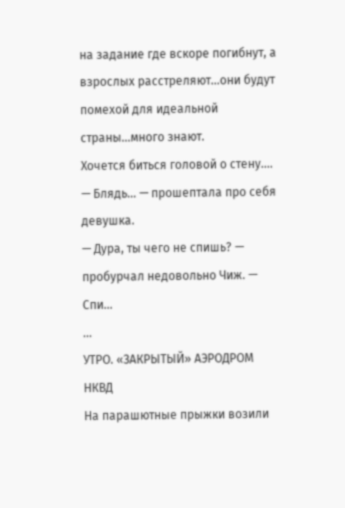на задание где вскоре погибнут, а взрослых расстреляют...они будут помехой для идеальной страны...много знают.
Хочется биться головой о стену....
— Блядь... — прошептала про себя девушка.
— Дура, ты чего не спишь? — пробурчал недовольно Чиж. — Спи...
...
УТРО. «ЗАКРЫТЫЙ» АЭРОДРОМ НКВД
На парашютные прыжки возили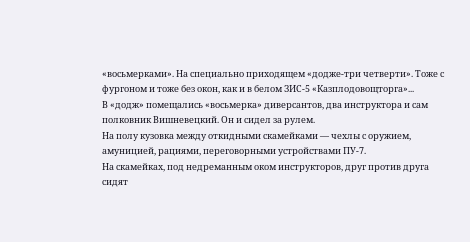«восьмерками». На специально приходящем «додже-три четверти». Тоже с фургоном и тоже без окон, как и в белом ЗИС-5 «Казплодовощторга»...
В «додж» помещались «восьмерка» диверсантов, два инструктора и сам полковник Вишневецкий. Он и сидел за рулем.
На полу кузовка между откидными скамейками — чехлы с оружием, амуницией, рациями, переговорными устройствами ПУ-7.
На скамейках, под недреманным оком инструкторов, друг против друга сидят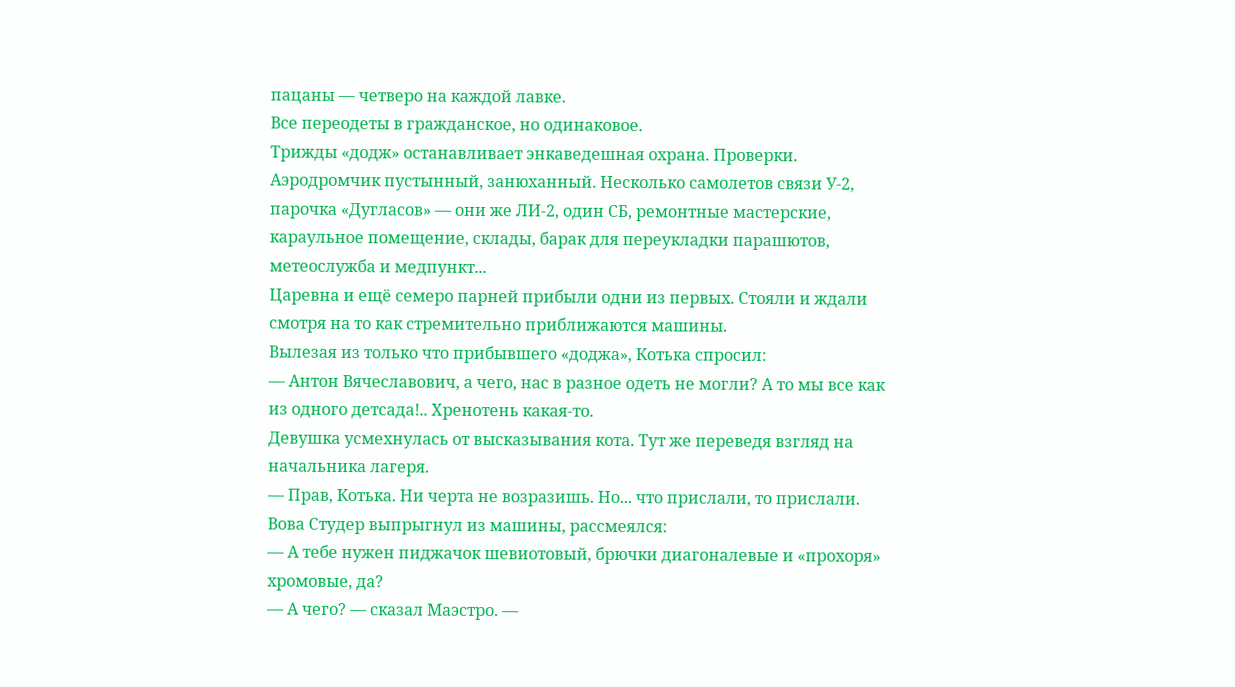пацаны — четверо на каждой лавке.
Все переодеты в гражданское, но одинаковое.
Трижды «додж» останавливает энкаведешная охрана. Проверки.
Аэродромчик пустынный, занюханный. Несколько самолетов связи У-2, парочка «Дугласов» — они же ЛИ-2, один СБ, ремонтные мастерские, караульное помещение, склады, барак для переукладки парашютов, метеослужба и медпункт...
Царевна и ещё семеро парней прибыли одни из первых. Стояли и ждали смотря на то как стремительно приближаются машины.
Вылезая из только что прибывшего «доджа», Котька спросил:
— Антон Вячеславович, а чего, нас в разное одеть не могли? А то мы все как из одного детсада!.. Хренотень какая-то.
Девушка усмехнулась от высказывания кота. Тут же переведя взгляд на начальника лагеря.
— Прав, Котька. Ни черта не возразишь. Но... что прислали, то прислали.
Вова Студер выпрыгнул из машины, рассмеялся:
— А тебе нужен пиджачок шевиотовый, брючки диагоналевые и «прохоря» хромовые, да?
— А чего? — сказал Маэстро. —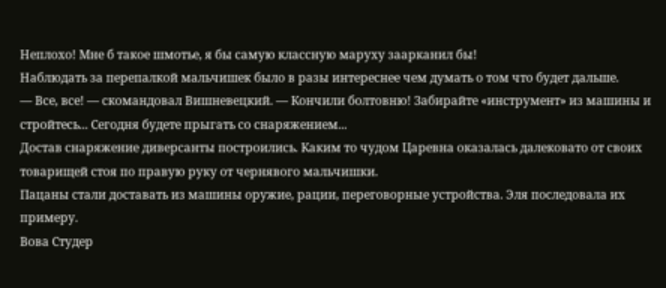Неплохо! Мне б такое шмотье, я бы самую классную маруху заарканил бы!
Наблюдать за перепалкой мальчишек было в разы интереснее чем думать о том что будет дальше.
— Все, все! — скомандовал Вишневецкий. — Кончили болтовню! Забирайте «инструмент» из машины и стройтесь... Сегодня будете прыгать со снаряжением...
Достав снаряжение диверсанты построились. Каким то чудом Царевна оказалась далековато от своих товарищей стоя по правую руку от чернявого мальчишки.
Пацаны стали доставать из машины оружие, рации, переговорные устройства. Эля последовала их примеру.
Вова Студер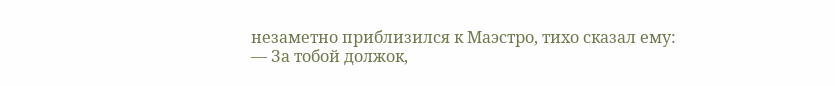незаметно приблизился к Маэстро, тихо сказал ему:
— За тобой должок,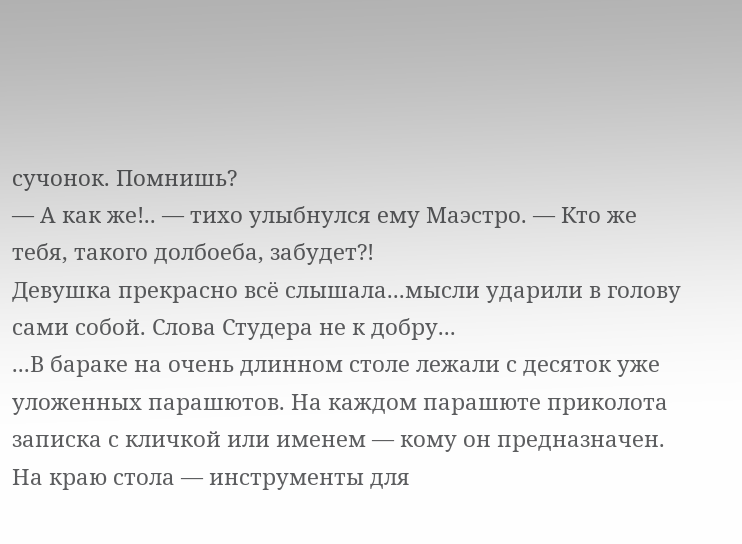сучонок. Помнишь?
— А как же!.. — тихо улыбнулся ему Маэстро. — Кто же тебя, такого долбоеба, забудет?!
Девушка прекрасно всё слышала...мысли ударили в голову сами собой. Слова Студера не к добру...
...В бараке на очень длинном столе лежали с десяток уже уложенных парашютов. На каждом парашюте приколота записка с кличкой или именем — кому он предназначен.
На краю стола — инструменты для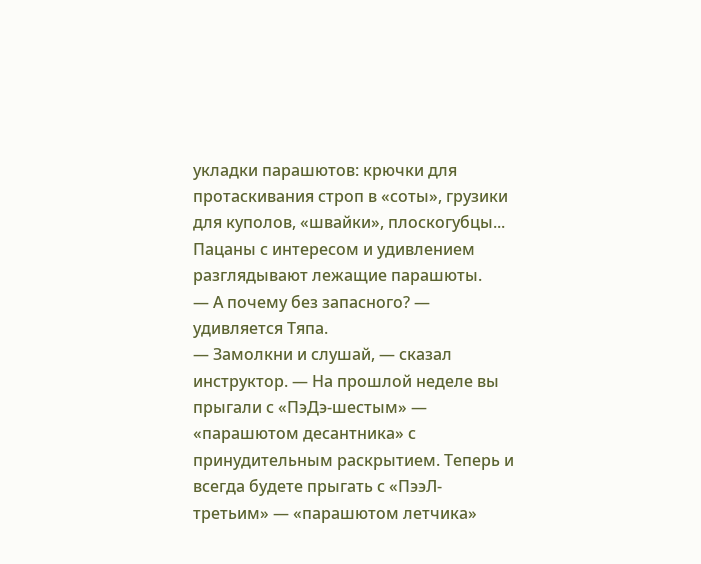укладки парашютов: крючки для протаскивания строп в «соты», грузики для куполов, «швайки», плоскогубцы...
Пацаны с интересом и удивлением разглядывают лежащие парашюты.
— А почему без запасного? — удивляется Тяпа.
— Замолкни и слушай, — сказал инструктор. — На прошлой неделе вы прыгали с «ПэДэ-шестым» — «парашютом десантника» с принудительным раскрытием. Теперь и всегда будете прыгать с «ПээЛ-третьим» — «парашютом летчика»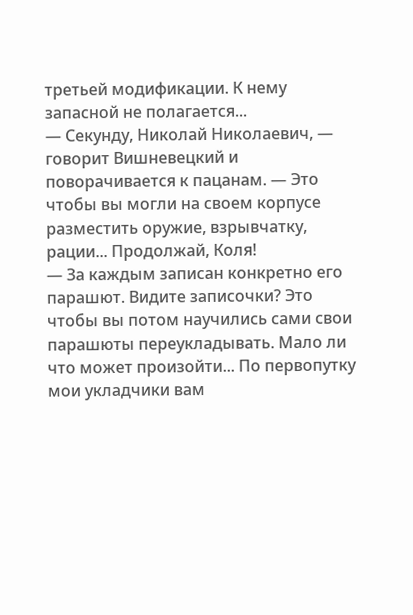третьей модификации. К нему запасной не полагается...
— Секунду, Николай Николаевич, — говорит Вишневецкий и поворачивается к пацанам. — Это чтобы вы могли на своем корпусе разместить оружие, взрывчатку, рации... Продолжай, Коля!
— За каждым записан конкретно его парашют. Видите записочки? Это чтобы вы потом научились сами свои парашюты переукладывать. Мало ли что может произойти... По первопутку мои укладчики вам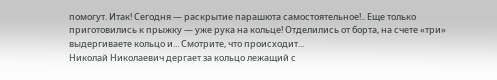помогут. Итак! Сегодня — раскрытие парашюта самостоятельное!.. Еще только приготовились к прыжку — уже рука на кольце! Отделились от борта, на счете «три» выдергиваете кольцо и... Смотрите, что происходит...
Николай Николаевич дергает за кольцо лежащий с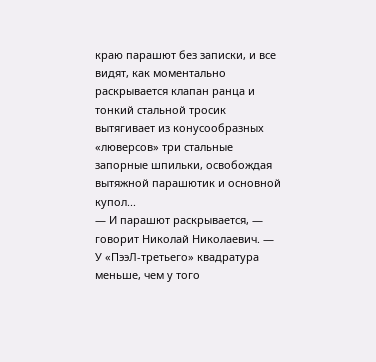краю парашют без записки, и все видят, как моментально раскрывается клапан ранца и тонкий стальной тросик вытягивает из конусообразных «люверсов» три стальные запорные шпильки, освобождая вытяжной парашютик и основной купол...
— И парашют раскрывается, — говорит Николай Николаевич. — У «ПээЛ-третьего» квадратура меньше, чем у того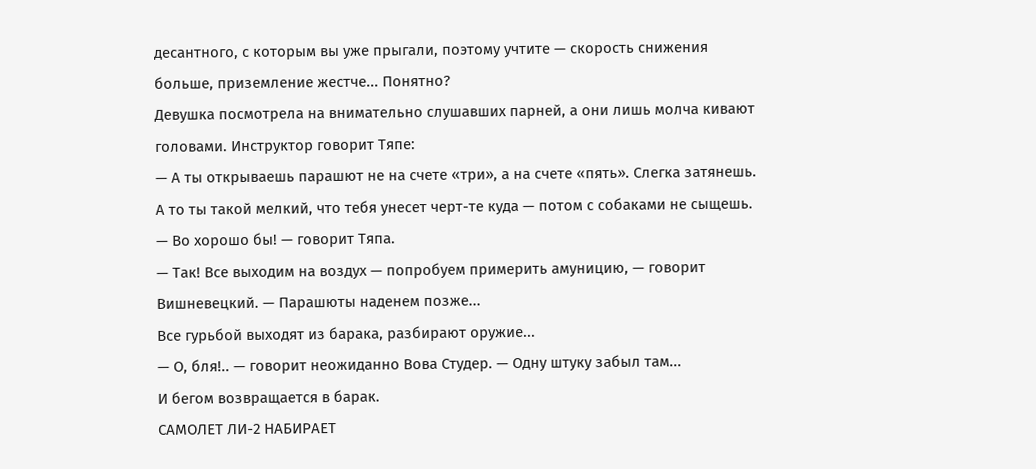десантного, с которым вы уже прыгали, поэтому учтите — скорость снижения больше, приземление жестче... Понятно?
Девушка посмотрела на внимательно слушавших парней, а они лишь молча кивают головами. Инструктор говорит Тяпе:
— А ты открываешь парашют не на счете «три», а на счете «пять». Слегка затянешь. А то ты такой мелкий, что тебя унесет черт-те куда — потом с собаками не сыщешь.
— Во хорошо бы! — говорит Тяпа.
— Так! Все выходим на воздух — попробуем примерить амуницию, — говорит Вишневецкий. — Парашюты наденем позже...
Все гурьбой выходят из барака, разбирают оружие...
— О, бля!.. — говорит неожиданно Вова Студер. — Одну штуку забыл там...
И бегом возвращается в барак.
САМОЛЕТ ЛИ-2 НАБИРАЕТ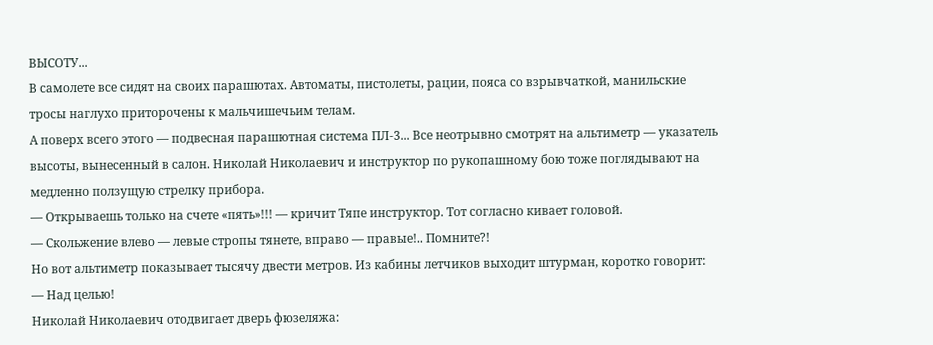ВЫСОТУ...
В самолете все сидят на своих парашютах. Автоматы, пистолеты, рации, пояса со взрывчаткой, манильские тросы наглухо приторочены к мальчишечьим телам.
А поверх всего этого — подвесная парашютная система ПЛ-3... Все неотрывно смотрят на альтиметр — указатель высоты, вынесенный в салон. Николай Николаевич и инструктор по рукопашному бою тоже поглядывают на медленно ползущую стрелку прибора.
— Открываешь только на счете «пять»!!! — кричит Тяпе инструктор. Тот согласно кивает головой.
— Скольжение влево — левые стропы тянете, вправо — правые!.. Помните?!
Но вот альтиметр показывает тысячу двести метров. Из кабины летчиков выходит штурман, коротко говорит:
— Над целью!
Николай Николаевич отодвигает дверь фюзеляжа: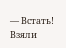— Встать! Взяли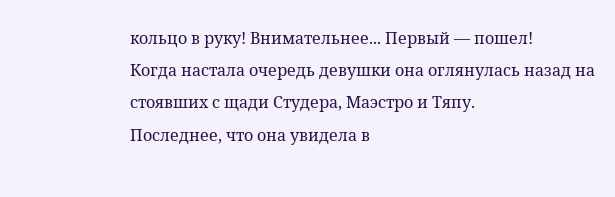кольцо в руку! Внимательнее... Первый — пошел!
Когда настала очередь девушки она оглянулась назад на стоявших с щади Студера, Маэстро и Тяпу.
Последнее, что она увидела в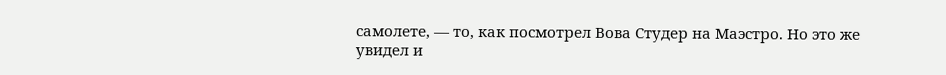самолете, — то, как посмотрел Вова Студер на Маэстро. Но это же увидел и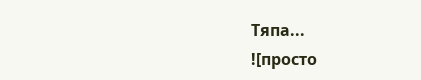Тяпа...
![просто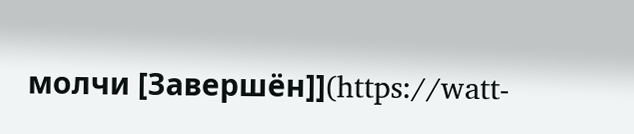молчи [Завершён]](https://watt-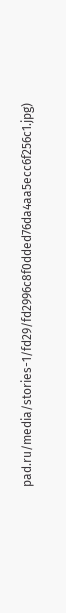pad.ru/media/stories-1/fd29/fd2996c8f0dded76da4aa5ecc6f256c1.jpg)